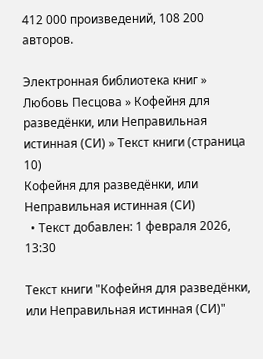412 000 произведений, 108 200 авторов.

Электронная библиотека книг » Любовь Песцова » Кофейня для разведёнки, или Неправильная истинная (СИ) » Текст книги (страница 10)
Кофейня для разведёнки, или Неправильная истинная (СИ)
  • Текст добавлен: 1 февраля 2026, 13:30

Текст книги "Кофейня для разведёнки, или Неправильная истинная (СИ)"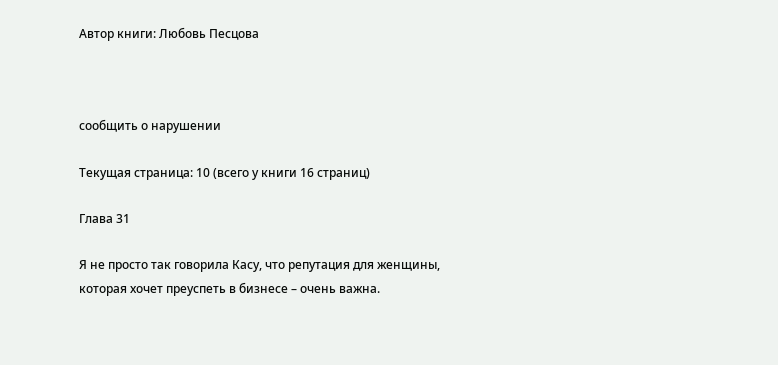Автор книги: Любовь Песцова



сообщить о нарушении

Текущая страница: 10 (всего у книги 16 страниц)

Глава 31

Я не просто так говорила Касу, что репутация для женщины, которая хочет преуспеть в бизнесе – очень важна.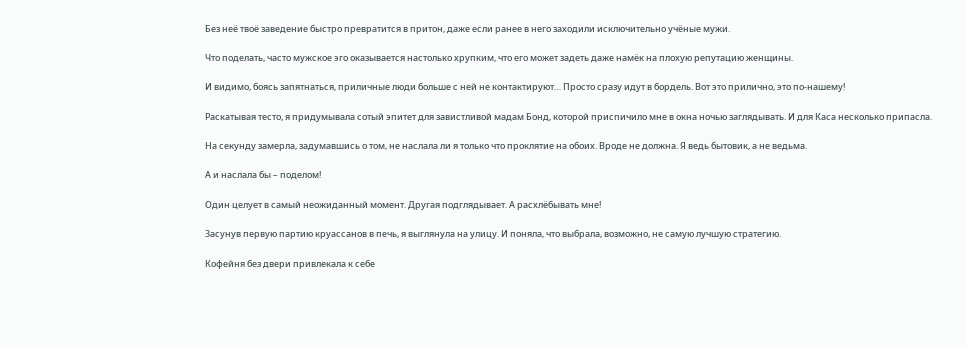Без неё твоё заведение быстро превратится в притон, даже если ранее в него заходили исключительно учёные мужи.

Что поделать, часто мужское эго оказывается настолько хрупким, что его может задеть даже намёк на плохую репутацию женщины.

И видимо, боясь запятнаться, приличные люди больше с ней не контактируют… Просто сразу идут в бордель. Вот это прилично, это по-нашему!

Раскатывая тесто, я придумывала сотый эпитет для завистливой мадам Бонд, которой приспичило мне в окна ночью заглядывать. И для Каса несколько припасла.

На секунду замерла, задумавшись о том, не наслала ли я только что проклятие на обоих. Вроде не должна. Я ведь бытовик, а не ведьма.

А и наслала бы – поделом!

Один целует в самый неожиданный момент. Другая подглядывает. А расхлёбывать мне!

Засунув первую партию круассанов в печь, я выглянула на улицу. И поняла, что выбрала, возможно, не самую лучшую стратегию.

Кофейня без двери привлекала к себе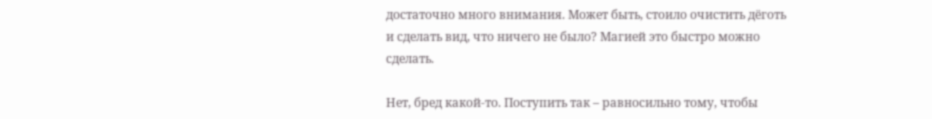достаточно много внимания. Может быть, стоило очистить дёготь и сделать вид, что ничего не было? Магией это быстро можно сделать.

Нет, бред какой-то. Поступить так – равносильно тому, чтобы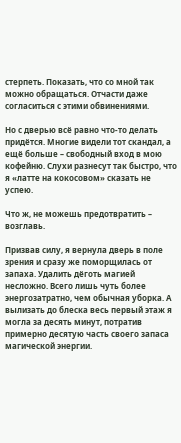стерпеть. Показать, что со мной так можно обращаться. Отчасти даже согласиться с этими обвинениями.

Но с дверью всё равно что-то делать придётся. Многие видели тот скандал, а ещё больше – свободный вход в мою кофейню. Слухи разнесут так быстро, что я «латте на кокосовом» сказать не успею.

Что ж, не можешь предотвратить – возглавь.

Призвав силу, я вернула дверь в поле зрения и сразу же поморщилась от запаха. Удалить дёготь магией несложно. Всего лишь чуть более энергозатратно, чем обычная уборка. А вылизать до блеска весь первый этаж я могла за десять минут, потратив примерно десятую часть своего запаса магической энергии.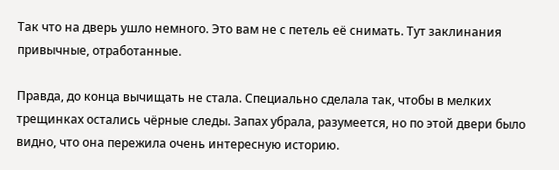Так что на дверь ушло немного. Это вам не с петель её снимать. Тут заклинания привычные, отработанные.

Правда, до конца вычищать не стала. Специально сделала так, чтобы в мелких трещинках остались чёрные следы. Запах убрала, разумеется, но по этой двери было видно, что она пережила очень интересную историю.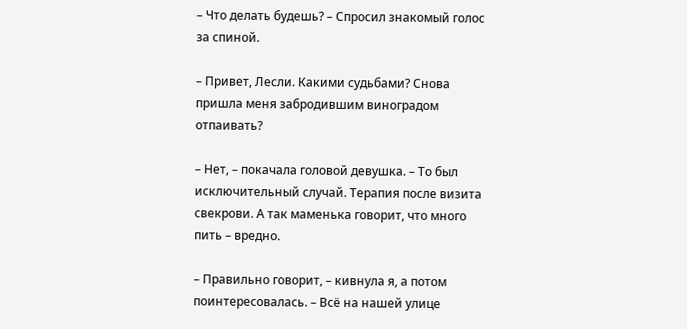– Что делать будешь? – Спросил знакомый голос за спиной.

– Привет, Лесли. Какими судьбами? Снова пришла меня забродившим виноградом отпаивать?

– Нет, – покачала головой девушка. – То был исключительный случай. Терапия после визита свекрови. А так маменька говорит, что много пить – вредно.

– Правильно говорит, – кивнула я, а потом поинтересовалась. – Всё на нашей улице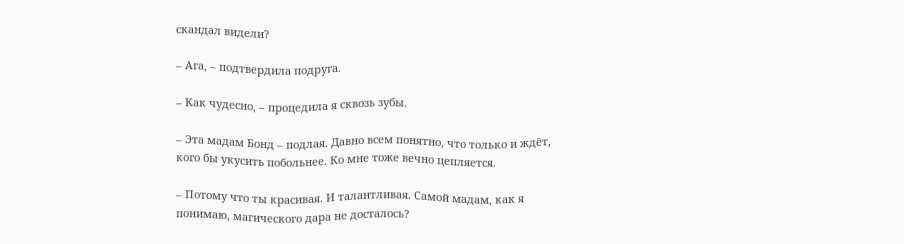скандал видели?

– Ага, – подтвердила подруга.

– Как чудесно, – процедила я сквозь зубы.

– Эта мадам Бонд – подлая. Давно всем понятно, что только и ждёт, кого бы укусить побольнее. Ко мне тоже вечно цепляется.

– Потому что ты красивая. И талантливая. Самой мадам, как я понимаю, магического дара не досталось?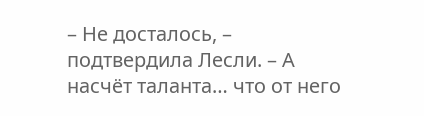– Не досталось, – подтвердила Лесли. – А насчёт таланта… что от него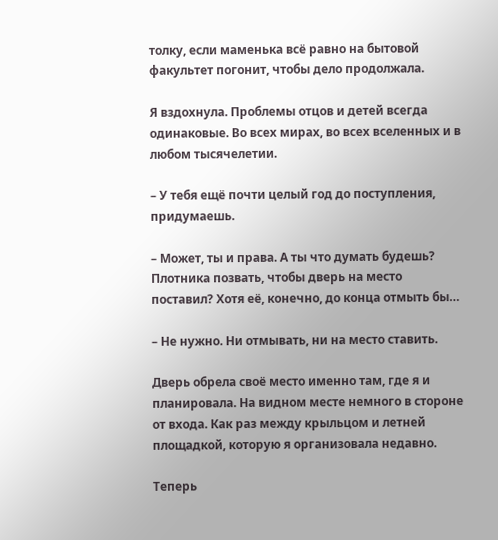толку, если маменька всё равно на бытовой факультет погонит, чтобы дело продолжала.

Я вздохнула. Проблемы отцов и детей всегда одинаковые. Во всех мирах, во всех вселенных и в любом тысячелетии.

– У тебя ещё почти целый год до поступления, придумаешь.

– Может, ты и права. А ты что думать будешь? Плотника позвать, чтобы дверь на место поставил? Хотя её, конечно, до конца отмыть бы…

– Не нужно. Ни отмывать, ни на место ставить.

Дверь обрела своё место именно там, где я и планировала. На видном месте немного в стороне от входа. Как раз между крыльцом и летней площадкой, которую я организовала недавно.

Теперь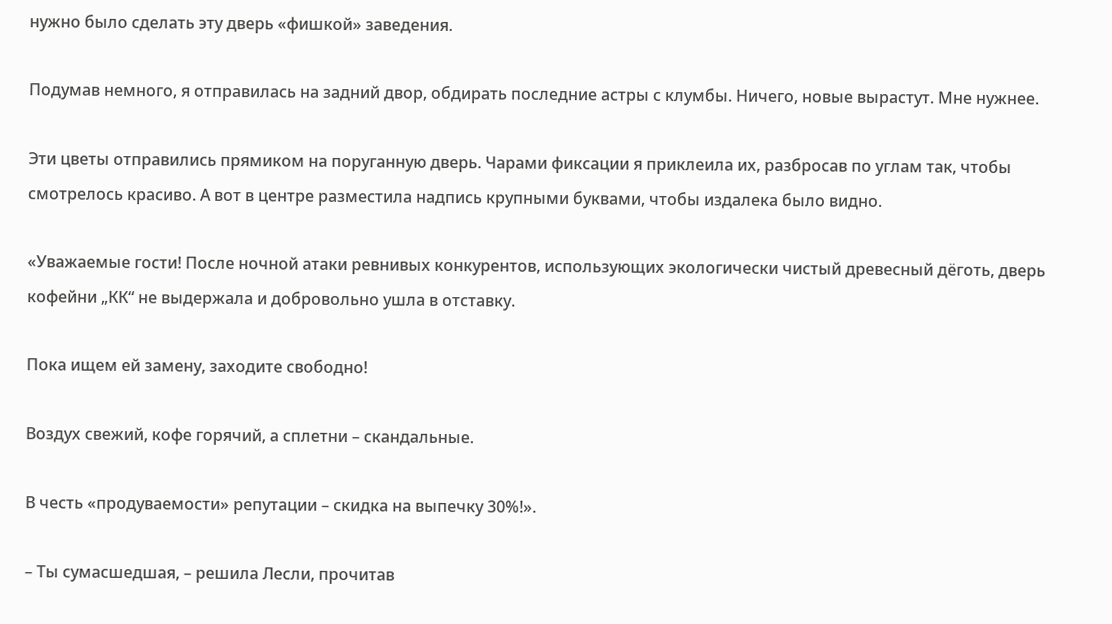нужно было сделать эту дверь «фишкой» заведения.

Подумав немного, я отправилась на задний двор, обдирать последние астры с клумбы. Ничего, новые вырастут. Мне нужнее.

Эти цветы отправились прямиком на поруганную дверь. Чарами фиксации я приклеила их, разбросав по углам так, чтобы смотрелось красиво. А вот в центре разместила надпись крупными буквами, чтобы издалека было видно.

«Уважаемые гости! После ночной атаки ревнивых конкурентов, использующих экологически чистый древесный дёготь, дверь кофейни „КК“ не выдержала и добровольно ушла в отставку.

Пока ищем ей замену, заходите свободно!

Воздух свежий, кофе горячий, а сплетни – скандальные.

В честь «продуваемости» репутации – скидка на выпечку 30%!».

– Ты сумасшедшая, – решила Лесли, прочитав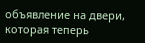объявление на двери, которая теперь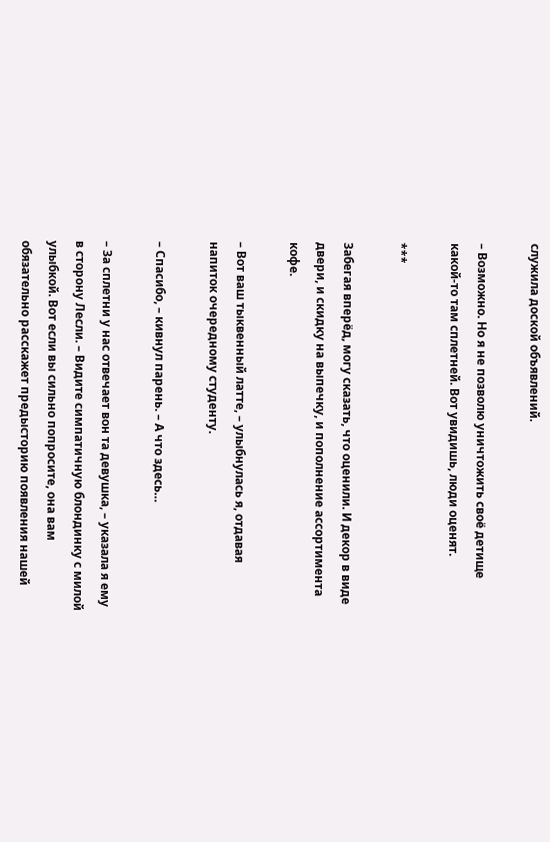служила доской объявлений.

– Возможно. Но я не позволю уничтожить своё детище какой-то там сплетней. Вот увидишь, люди оценят.

***

Забегая вперёд, могу сказать, что оценили. И декор в виде двери, и скидку на выпечку, и пополнение ассортимента кофе.

– Вот ваш тыквенный латте, – улыбнулась я, отдавая напиток очередному студенту.

– Спасибо, – кивнул парень. – А что здесь…

– За сплетни у нас отвечает вон та девушка, – указала я ему в сторону Лесли. – Видите симпатичную блондинку с милой улыбкой. Вот если вы сильно попросите, она вам обязательно расскажет предысторию появления нашей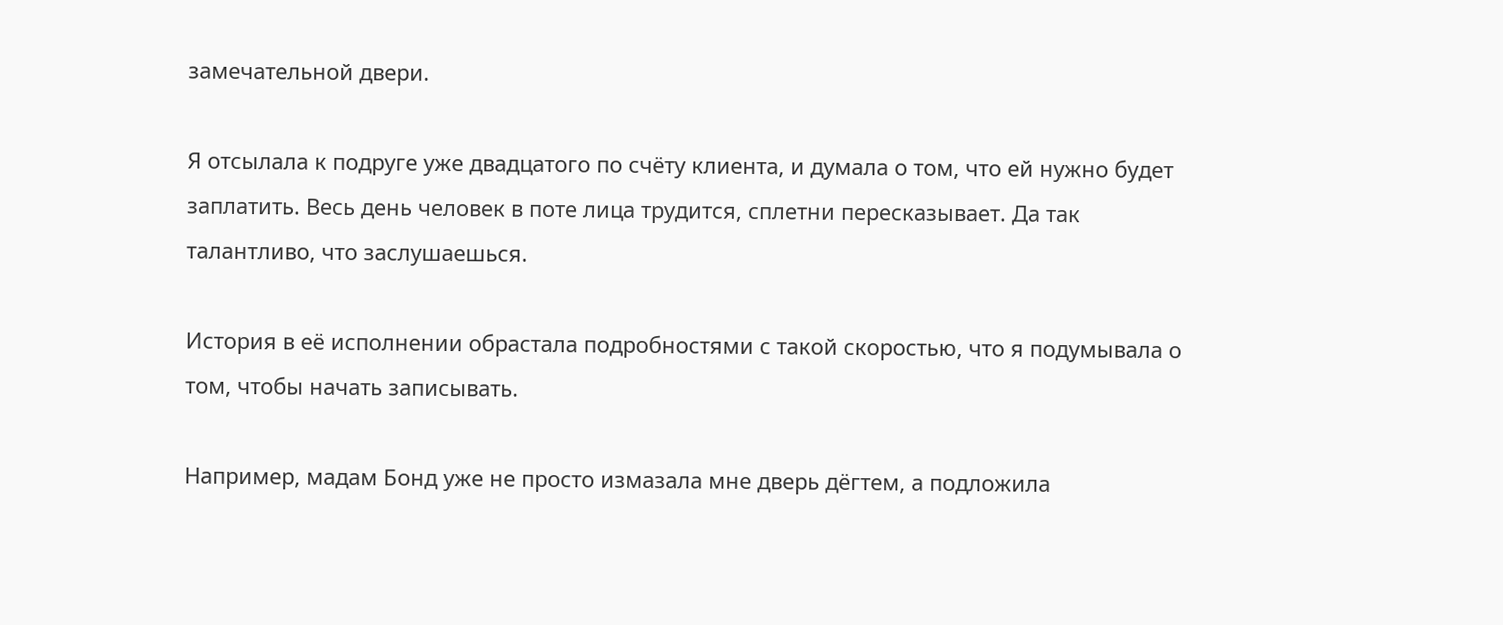замечательной двери.

Я отсылала к подруге уже двадцатого по счёту клиента, и думала о том, что ей нужно будет заплатить. Весь день человек в поте лица трудится, сплетни пересказывает. Да так талантливо, что заслушаешься.

История в её исполнении обрастала подробностями с такой скоростью, что я подумывала о том, чтобы начать записывать.

Например, мадам Бонд уже не просто измазала мне дверь дёгтем, а подложила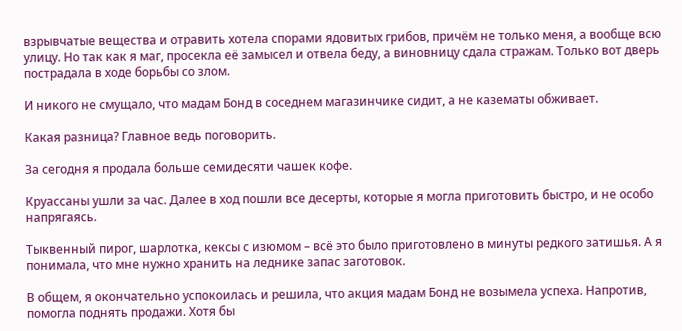взрывчатые вещества и отравить хотела спорами ядовитых грибов, причём не только меня, а вообще всю улицу. Но так как я маг, просекла её замысел и отвела беду, а виновницу сдала стражам. Только вот дверь пострадала в ходе борьбы со злом.

И никого не смущало, что мадам Бонд в соседнем магазинчике сидит, а не казематы обживает.

Какая разница? Главное ведь поговорить.

За сегодня я продала больше семидесяти чашек кофе.

Круассаны ушли за час. Далее в ход пошли все десерты, которые я могла приготовить быстро, и не особо напрягаясь.

Тыквенный пирог, шарлотка, кексы с изюмом – всё это было приготовлено в минуты редкого затишья. А я понимала, что мне нужно хранить на леднике запас заготовок.

В общем, я окончательно успокоилась и решила, что акция мадам Бонд не возымела успеха. Напротив, помогла поднять продажи. Хотя бы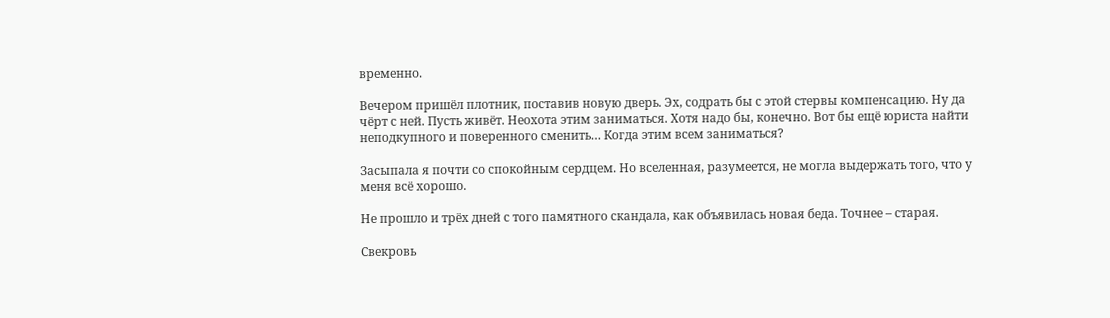временно.

Вечером пришёл плотник, поставив новую дверь. Эх, содрать бы с этой стервы компенсацию. Ну да чёрт с ней. Пусть живёт. Неохота этим заниматься. Хотя надо бы, конечно. Вот бы ещё юриста найти неподкупного и поверенного сменить… Когда этим всем заниматься?

Засыпала я почти со спокойным сердцем. Но вселенная, разумеется, не могла выдержать того, что у меня всё хорошо.

Не прошло и трёх дней с того памятного скандала, как объявилась новая беда. Точнее – старая.

Свекровь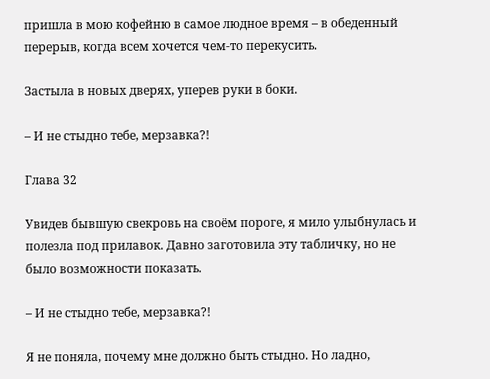пришла в мою кофейню в самое людное время – в обеденный перерыв, когда всем хочется чем-то перекусить.

Застыла в новых дверях, уперев руки в боки.

– И не стыдно тебе, мерзавка?!

Глава 32

Увидев бывшую свекровь на своём пороге, я мило улыбнулась и полезла под прилавок. Давно заготовила эту табличку, но не было возможности показать.

– И не стыдно тебе, мерзавка?!

Я не поняла, почему мне должно быть стыдно. Но ладно,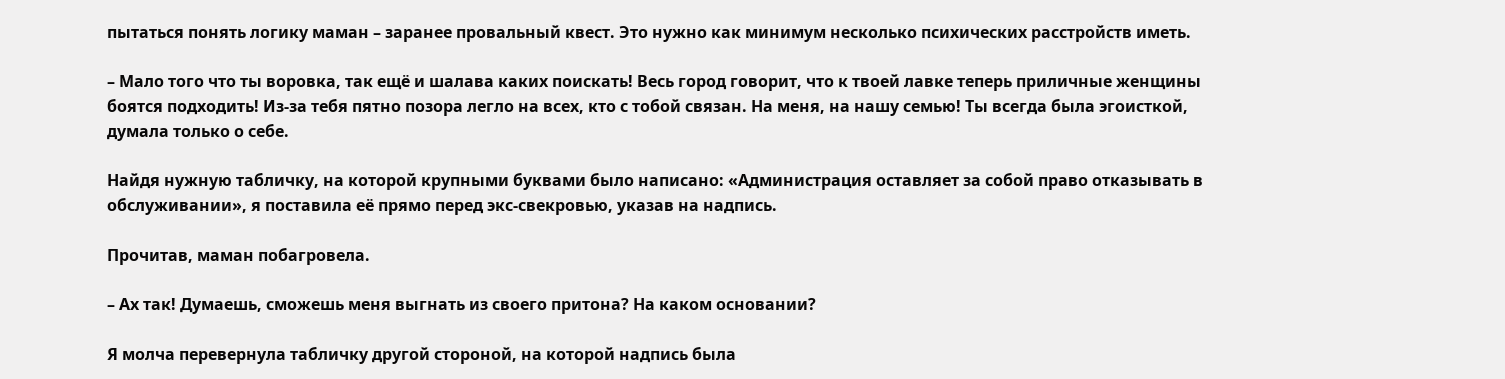пытаться понять логику маман – заранее провальный квест. Это нужно как минимум несколько психических расстройств иметь.

– Мало того что ты воровка, так ещё и шалава каких поискать! Весь город говорит, что к твоей лавке теперь приличные женщины боятся подходить! Из-за тебя пятно позора легло на всех, кто с тобой связан. На меня, на нашу семью! Ты всегда была эгоисткой, думала только о себе.

Найдя нужную табличку, на которой крупными буквами было написано: «Администрация оставляет за собой право отказывать в обслуживании», я поставила её прямо перед экс-свекровью, указав на надпись.

Прочитав, маман побагровела.

– Ах так! Думаешь, сможешь меня выгнать из своего притона? На каком основании?

Я молча перевернула табличку другой стороной, на которой надпись была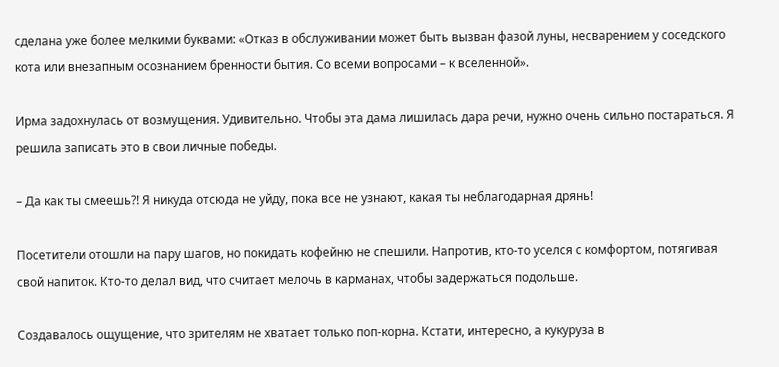сделана уже более мелкими буквами: «Отказ в обслуживании может быть вызван фазой луны, несварением у соседского кота или внезапным осознанием бренности бытия. Со всеми вопросами – к вселенной».

Ирма задохнулась от возмущения. Удивительно. Чтобы эта дама лишилась дара речи, нужно очень сильно постараться. Я решила записать это в свои личные победы.

– Да как ты смеешь?! Я никуда отсюда не уйду, пока все не узнают, какая ты неблагодарная дрянь!

Посетители отошли на пару шагов, но покидать кофейню не спешили. Напротив, кто-то уселся с комфортом, потягивая свой напиток. Кто-то делал вид, что считает мелочь в карманах, чтобы задержаться подольше.

Создавалось ощущение, что зрителям не хватает только поп-корна. Кстати, интересно, а кукуруза в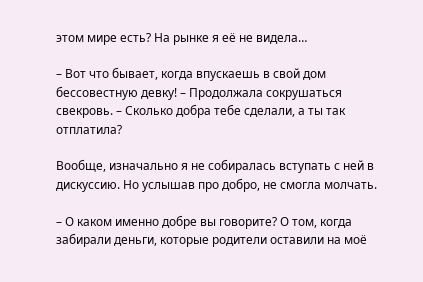этом мире есть? На рынке я её не видела…

– Вот что бывает, когда впускаешь в свой дом бессовестную девку! – Продолжала сокрушаться свекровь. – Сколько добра тебе сделали, а ты так отплатила?

Вообще, изначально я не собиралась вступать с ней в дискуссию. Но услышав про добро, не смогла молчать.

– О каком именно добре вы говорите? О том, когда забирали деньги, которые родители оставили на моё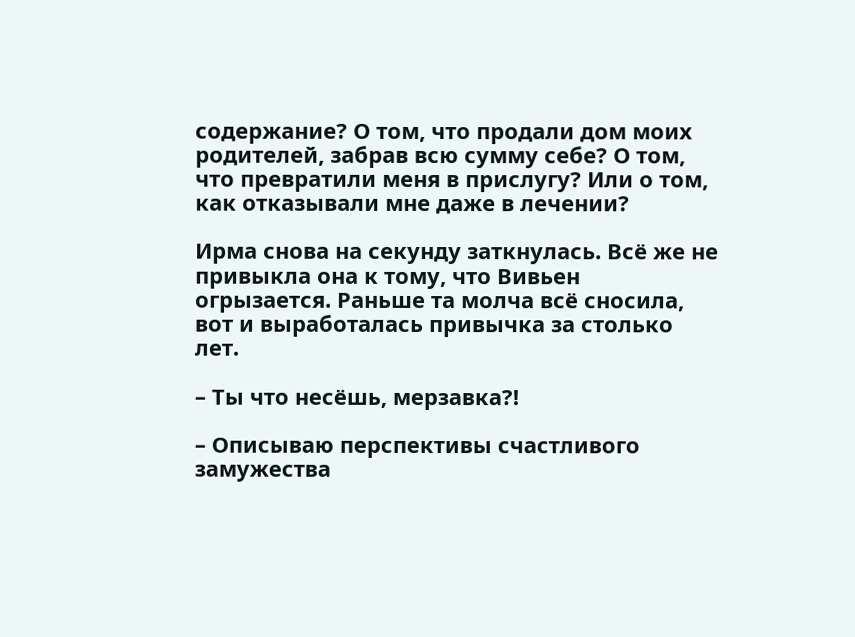содержание? О том, что продали дом моих родителей, забрав всю сумму себе? О том, что превратили меня в прислугу? Или о том, как отказывали мне даже в лечении?

Ирма снова на секунду заткнулась. Всё же не привыкла она к тому, что Вивьен огрызается. Раньше та молча всё сносила, вот и выработалась привычка за столько лет.

– Ты что несёшь, мерзавка?!

– Описываю перспективы счастливого замужества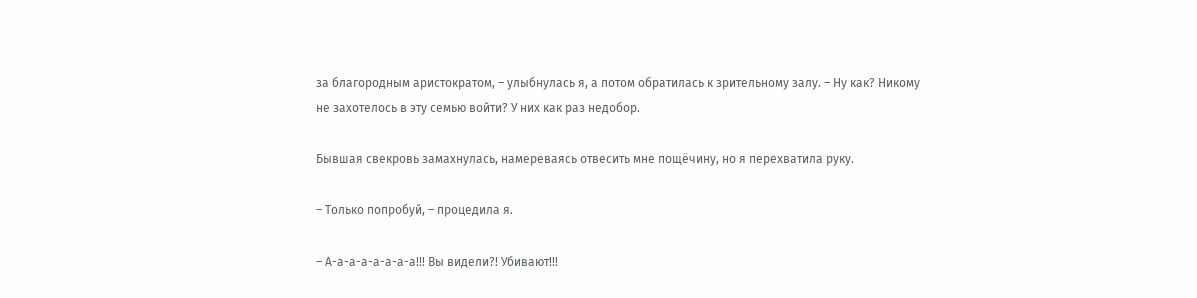за благородным аристократом, – улыбнулась я, а потом обратилась к зрительному залу. – Ну как? Никому не захотелось в эту семью войти? У них как раз недобор.

Бывшая свекровь замахнулась, намереваясь отвесить мне пощёчину, но я перехватила руку.

– Только попробуй, – процедила я.

– А-а-а-а-а-а-а-а!!! Вы видели?! Убивают!!!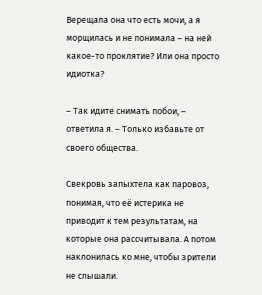Верещала она что есть мочи, а я морщилась и не понимала – на ней какое-то проклятие? Или она просто идиотка?

– Так идите снимать побои, – ответила я. – Только избавьте от своего общества.

Свекровь запыхтела как паровоз, понимая, что её истерика не приводит к тем результатам, на которые она рассчитывала. А потом наклонилась ко мне, чтобы зрители не слышали.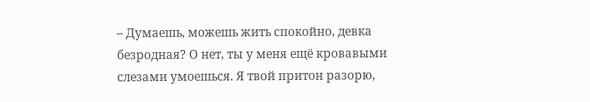– Думаешь, можешь жить спокойно, девка безродная? О нет, ты у меня ещё кровавыми слезами умоешься. Я твой притон разорю,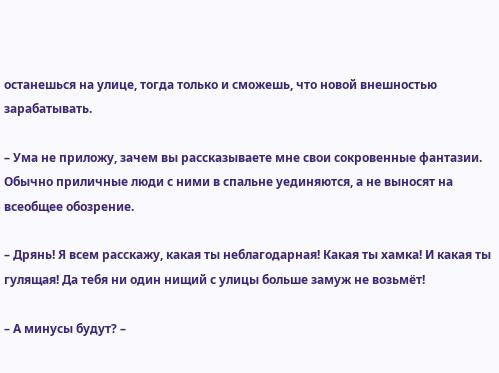останешься на улице, тогда только и сможешь, что новой внешностью зарабатывать.

– Ума не приложу, зачем вы рассказываете мне свои сокровенные фантазии. Обычно приличные люди с ними в спальне уединяются, а не выносят на всеобщее обозрение.

– Дрянь! Я всем расскажу, какая ты неблагодарная! Какая ты хамка! И какая ты гулящая! Да тебя ни один нищий с улицы больше замуж не возьмёт!

– А минусы будут? –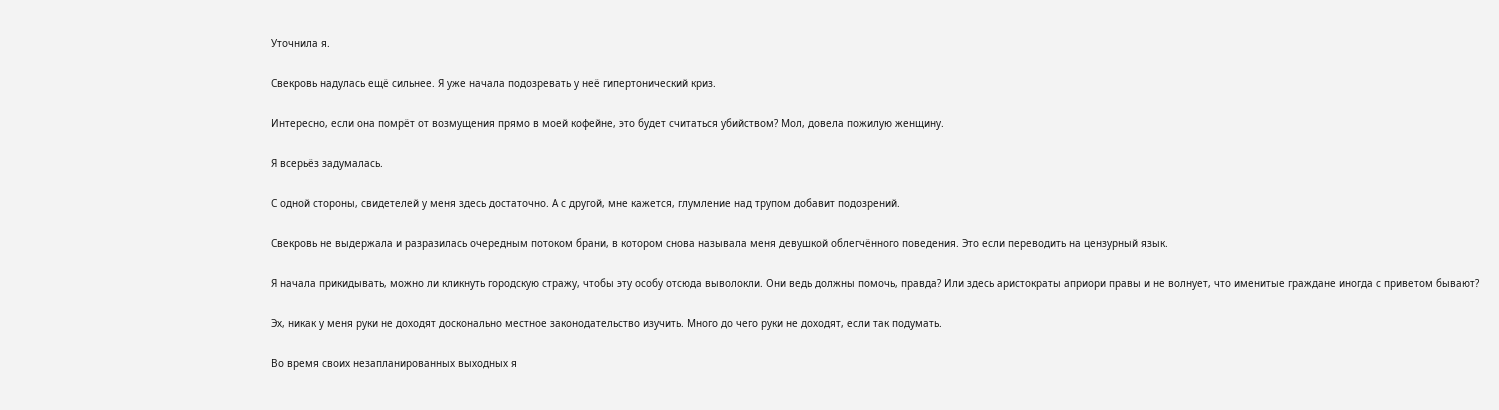Уточнила я.

Свекровь надулась ещё сильнее. Я уже начала подозревать у неё гипертонический криз.

Интересно, если она помрёт от возмущения прямо в моей кофейне, это будет считаться убийством? Мол, довела пожилую женщину.

Я всерьёз задумалась.

С одной стороны, свидетелей у меня здесь достаточно. А с другой, мне кажется, глумление над трупом добавит подозрений.

Свекровь не выдержала и разразилась очередным потоком брани, в котором снова называла меня девушкой облегчённого поведения. Это если переводить на цензурный язык.

Я начала прикидывать, можно ли кликнуть городскую стражу, чтобы эту особу отсюда выволокли. Они ведь должны помочь, правда? Или здесь аристократы априори правы и не волнует, что именитые граждане иногда с приветом бывают?

Эх, никак у меня руки не доходят досконально местное законодательство изучить. Много до чего руки не доходят, если так подумать.

Во время своих незапланированных выходных я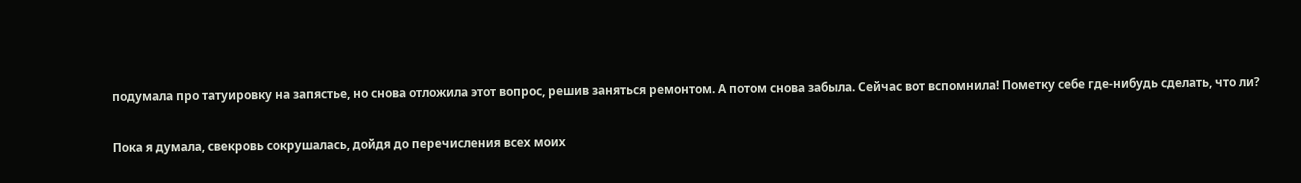подумала про татуировку на запястье, но снова отложила этот вопрос, решив заняться ремонтом. А потом снова забыла. Сейчас вот вспомнила! Пометку себе где-нибудь сделать, что ли?

Пока я думала, свекровь сокрушалась, дойдя до перечисления всех моих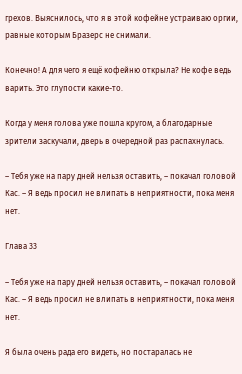грехов. Выяснилось, что я в этой кофейне устраиваю оргии, равные которым Бразерс не снимали.

Конечно! А для чего я ещё кофейню открыла? Не кофе ведь варить. Это глупости какие-то.

Когда у меня голова уже пошла кругом, а благодарные зрители заскучали, дверь в очередной раз распахнулась.

– Тебя уже на пару дней нельзя оставить, – покачал головой Кас. – Я ведь просил не влипать в неприятности, пока меня нет.

Глава 33

– Тебя уже на пару дней нельзя оставить, – покачал головой Кас. – Я ведь просил не влипать в неприятности, пока меня нет.

Я была очень рада его видеть, но постаралась не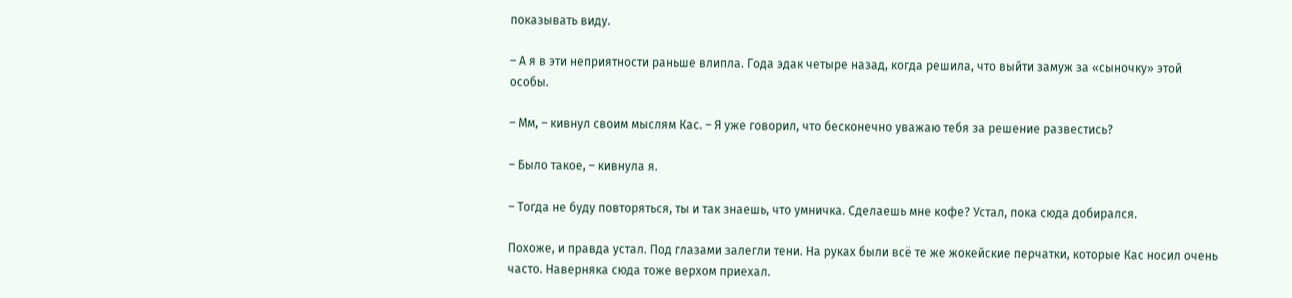показывать виду.

– А я в эти неприятности раньше влипла. Года эдак четыре назад, когда решила, что выйти замуж за «сыночку» этой особы.

– Мм, – кивнул своим мыслям Кас. – Я уже говорил, что бесконечно уважаю тебя за решение развестись?

– Было такое, – кивнула я.

– Тогда не буду повторяться, ты и так знаешь, что умничка. Сделаешь мне кофе? Устал, пока сюда добирался.

Похоже, и правда устал. Под глазами залегли тени. На руках были всё те же жокейские перчатки, которые Кас носил очень часто. Наверняка сюда тоже верхом приехал.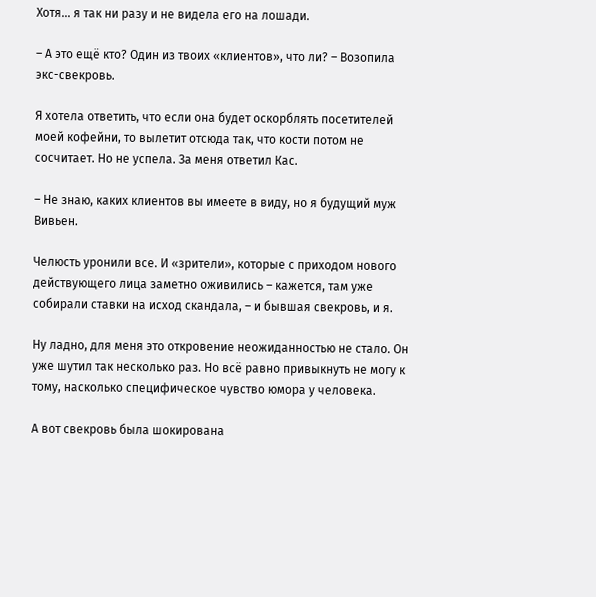Хотя… я так ни разу и не видела его на лошади.

– А это ещё кто? Один из твоих «клиентов», что ли? – Возопила экс-свекровь.

Я хотела ответить, что если она будет оскорблять посетителей моей кофейни, то вылетит отсюда так, что кости потом не сосчитает. Но не успела. За меня ответил Кас.

– Не знаю, каких клиентов вы имеете в виду, но я будущий муж Вивьен.

Челюсть уронили все. И «зрители», которые с приходом нового действующего лица заметно оживились – кажется, там уже собирали ставки на исход скандала, – и бывшая свекровь, и я.

Ну ладно, для меня это откровение неожиданностью не стало. Он уже шутил так несколько раз. Но всё равно привыкнуть не могу к тому, насколько специфическое чувство юмора у человека.

А вот свекровь была шокирована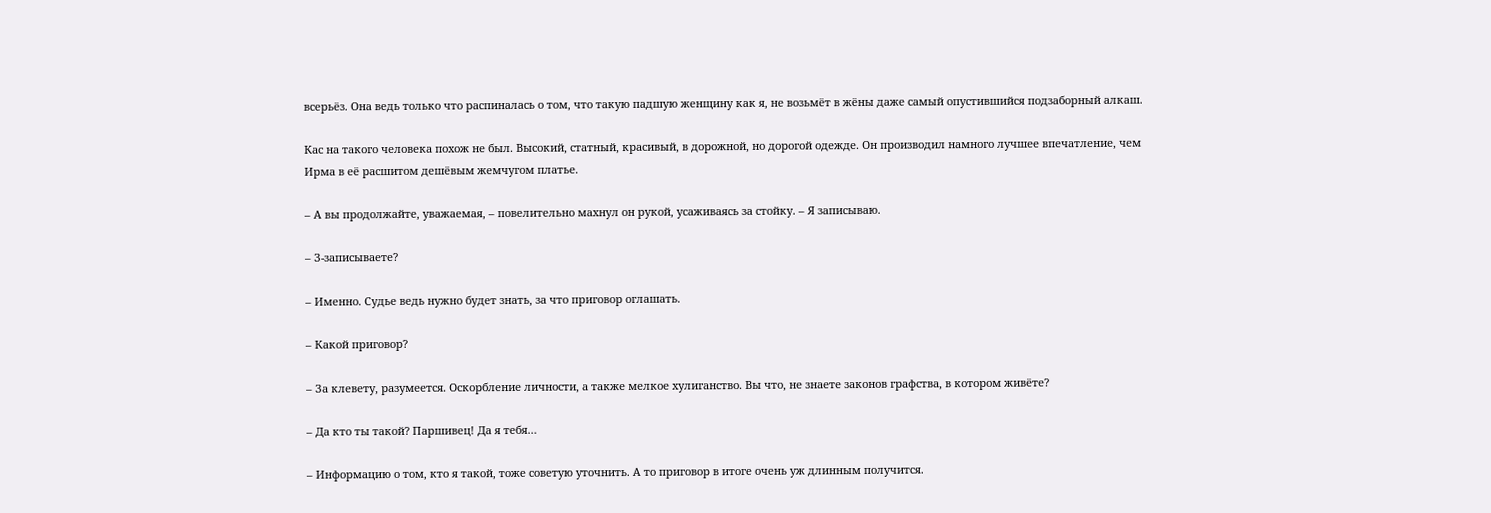всерьёз. Она ведь только что распиналась о том, что такую падшую женщину как я, не возьмёт в жёны даже самый опустившийся подзаборный алкаш.

Кас на такого человека похож не был. Высокий, статный, красивый, в дорожной, но дорогой одежде. Он производил намного лучшее впечатление, чем Ирма в её расшитом дешёвым жемчугом платье.

– А вы продолжайте, уважаемая, – повелительно махнул он рукой, усаживаясь за стойку. – Я записываю.

– З-записываете?

– Именно. Судье ведь нужно будет знать, за что приговор оглашать.

– Какой приговор?

– За клевету, разумеется. Оскорбление личности, а также мелкое хулиганство. Вы что, не знаете законов графства, в котором живёте?

– Да кто ты такой? Паршивец! Да я тебя…

– Информацию о том, кто я такой, тоже советую уточнить. А то приговор в итоге очень уж длинным получится.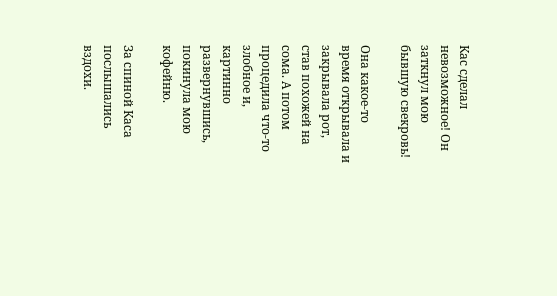Кас сделал невозможное! Он заткнул мою бывшую свекровь!

Она какое-то время открывала и закрывала рот, став похожей на сома. А потом процедила что-то злобное и, картинно развернувшись, покинула мою кофейню.

За спиной Каса послышались вздохи.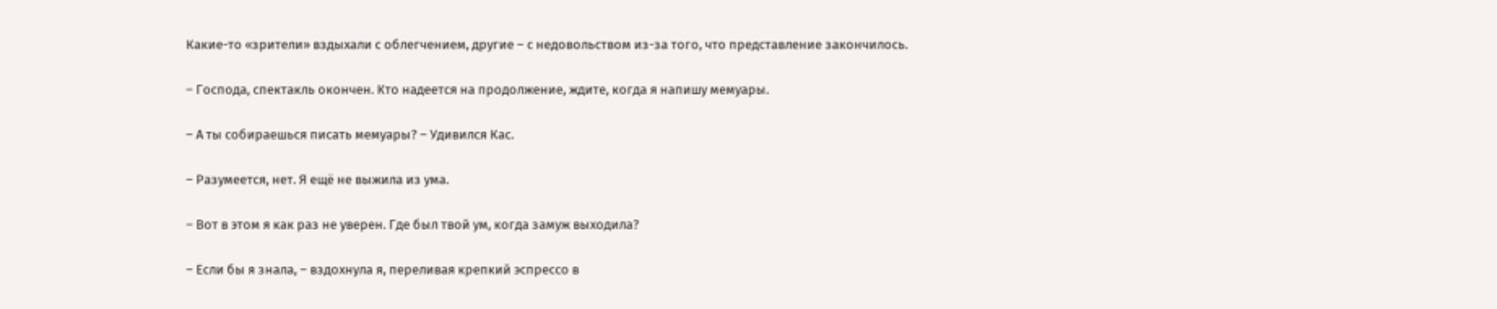Какие-то «зрители» вздыхали с облегчением, другие – с недовольством из-за того, что представление закончилось.

– Господа, спектакль окончен. Кто надеется на продолжение, ждите, когда я напишу мемуары.

– А ты собираешься писать мемуары? – Удивился Кас.

– Разумеется, нет. Я ещё не выжила из ума.

– Вот в этом я как раз не уверен. Где был твой ум, когда замуж выходила?

– Если бы я знала, – вздохнула я, переливая крепкий эспрессо в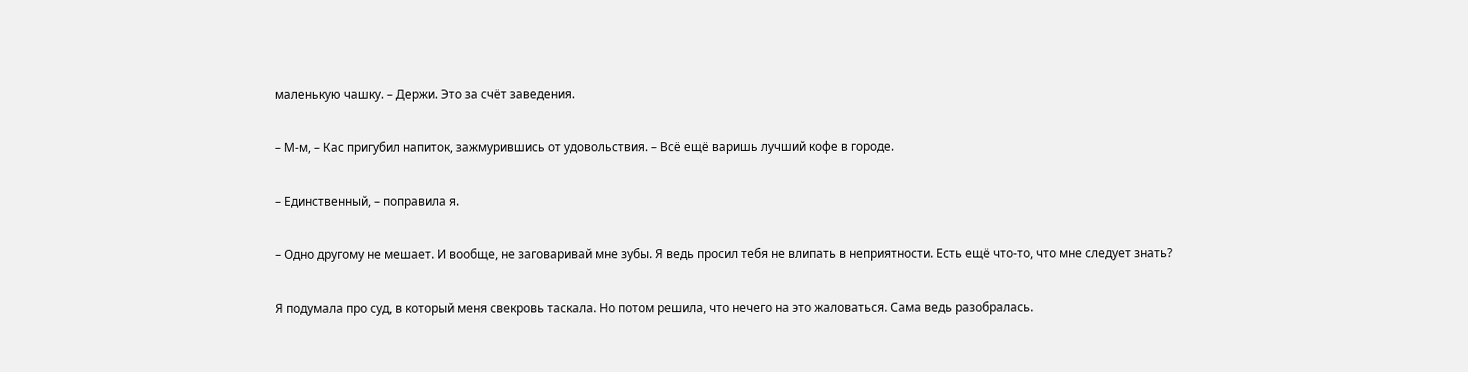маленькую чашку. – Держи. Это за счёт заведения.

– М-м, – Кас пригубил напиток, зажмурившись от удовольствия. – Всё ещё варишь лучший кофе в городе.

– Единственный, – поправила я.

– Одно другому не мешает. И вообще, не заговаривай мне зубы. Я ведь просил тебя не влипать в неприятности. Есть ещё что-то, что мне следует знать?

Я подумала про суд, в который меня свекровь таскала. Но потом решила, что нечего на это жаловаться. Сама ведь разобралась.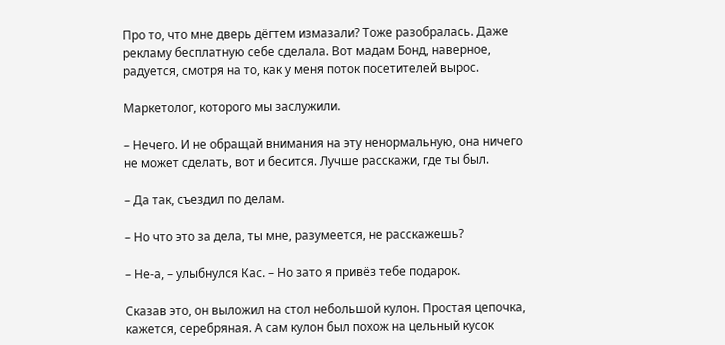Про то, что мне дверь дёгтем измазали? Тоже разобралась. Даже рекламу бесплатную себе сделала. Вот мадам Бонд, наверное, радуется, смотря на то, как у меня поток посетителей вырос.

Маркетолог, которого мы заслужили.

– Нечего. И не обращай внимания на эту ненормальную, она ничего не может сделать, вот и бесится. Лучше расскажи, где ты был.

– Да так, съездил по делам.

– Но что это за дела, ты мне, разумеется, не расскажешь?

– Не-а, – улыбнулся Кас. – Но зато я привёз тебе подарок.

Сказав это, он выложил на стол небольшой кулон. Простая цепочка, кажется, серебряная. А сам кулон был похож на цельный кусок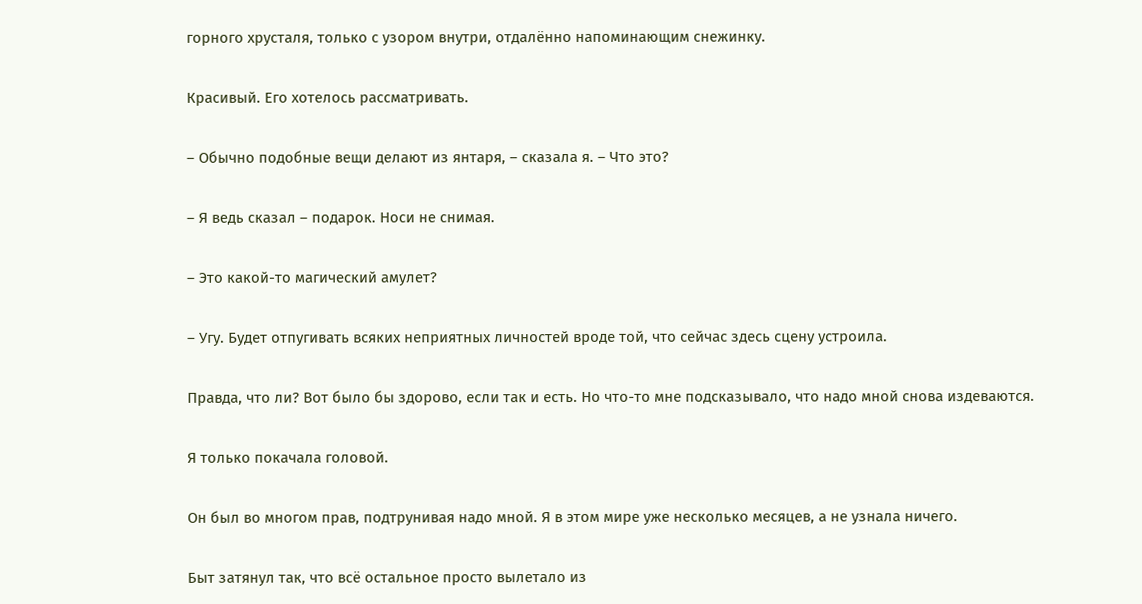горного хрусталя, только с узором внутри, отдалённо напоминающим снежинку.

Красивый. Его хотелось рассматривать.

– Обычно подобные вещи делают из янтаря, – сказала я. – Что это?

– Я ведь сказал – подарок. Носи не снимая.

– Это какой-то магический амулет?

– Угу. Будет отпугивать всяких неприятных личностей вроде той, что сейчас здесь сцену устроила.

Правда, что ли? Вот было бы здорово, если так и есть. Но что-то мне подсказывало, что надо мной снова издеваются.

Я только покачала головой.

Он был во многом прав, подтрунивая надо мной. Я в этом мире уже несколько месяцев, а не узнала ничего.

Быт затянул так, что всё остальное просто вылетало из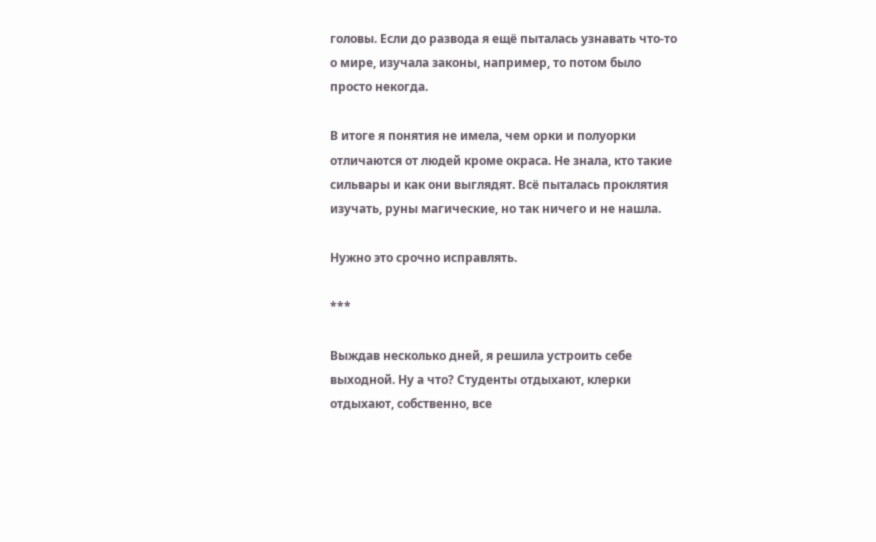головы. Если до развода я ещё пыталась узнавать что-то о мире, изучала законы, например, то потом было просто некогда.

В итоге я понятия не имела, чем орки и полуорки отличаются от людей кроме окраса. Не знала, кто такие сильвары и как они выглядят. Всё пыталась проклятия изучать, руны магические, но так ничего и не нашла.

Нужно это срочно исправлять.

***

Выждав несколько дней, я решила устроить себе выходной. Ну а что? Студенты отдыхают, клерки отдыхают, собственно, все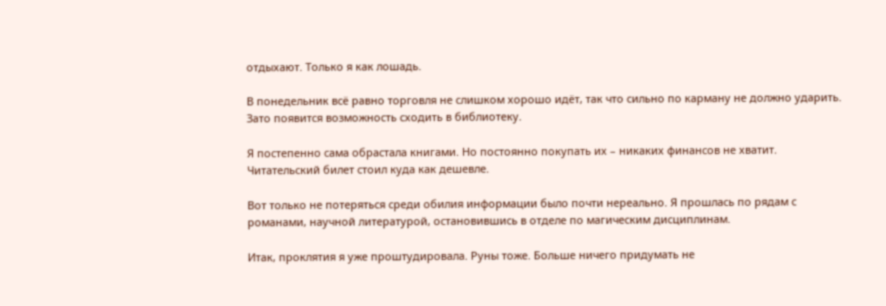отдыхают. Только я как лошадь.

В понедельник всё равно торговля не слишком хорошо идёт, так что сильно по карману не должно ударить. Зато появится возможность сходить в библиотеку.

Я постепенно сама обрастала книгами. Но постоянно покупать их – никаких финансов не хватит. Читательский билет стоил куда как дешевле.

Вот только не потеряться среди обилия информации было почти нереально. Я прошлась по рядам с романами, научной литературой, остановившись в отделе по магическим дисциплинам.

Итак, проклятия я уже проштудировала. Руны тоже. Больше ничего придумать не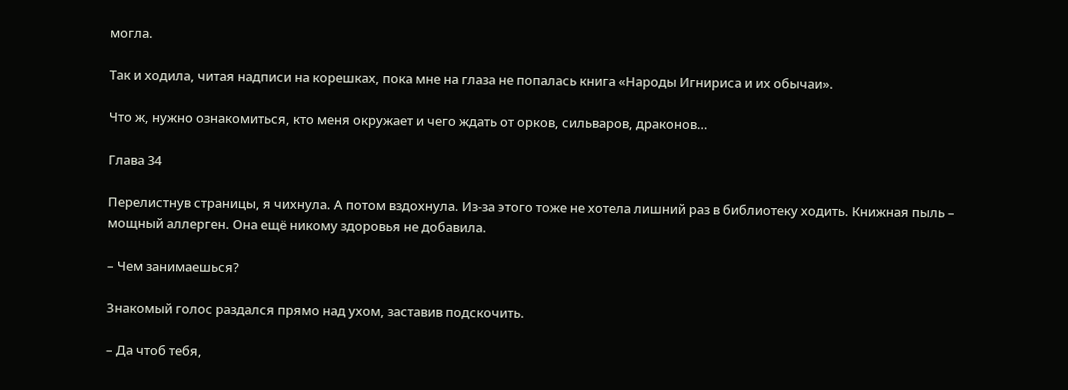могла.

Так и ходила, читая надписи на корешках, пока мне на глаза не попалась книга «Народы Игнириса и их обычаи».

Что ж, нужно ознакомиться, кто меня окружает и чего ждать от орков, сильваров, драконов…

Глава 34

Перелистнув страницы, я чихнула. А потом вздохнула. Из-за этого тоже не хотела лишний раз в библиотеку ходить. Книжная пыль – мощный аллерген. Она ещё никому здоровья не добавила.

– Чем занимаешься?

Знакомый голос раздался прямо над ухом, заставив подскочить.

– Да чтоб тебя,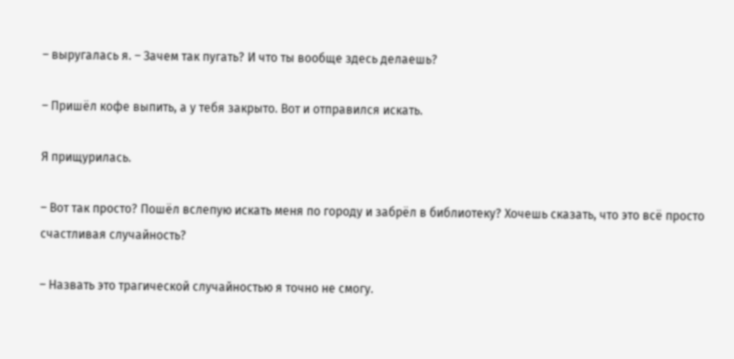– выругалась я. – Зачем так пугать? И что ты вообще здесь делаешь?

– Пришёл кофе выпить, а у тебя закрыто. Вот и отправился искать.

Я прищурилась.

– Вот так просто? Пошёл вслепую искать меня по городу и забрёл в библиотеку? Хочешь сказать, что это всё просто счастливая случайность?

– Назвать это трагической случайностью я точно не смогу.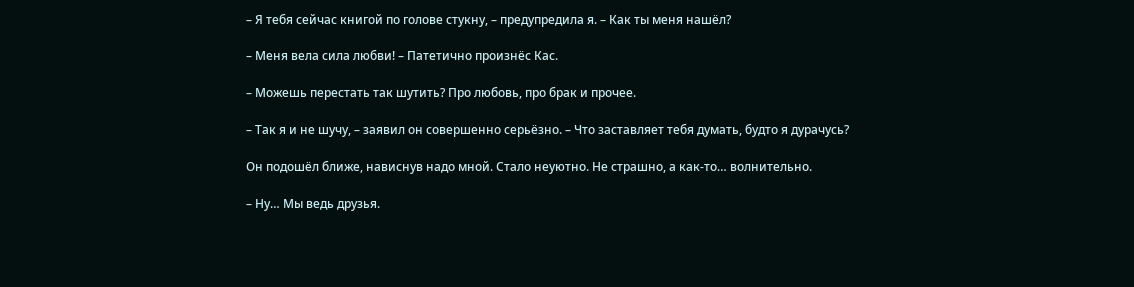– Я тебя сейчас книгой по голове стукну, – предупредила я. – Как ты меня нашёл?

– Меня вела сила любви! – Патетично произнёс Кас.

– Можешь перестать так шутить? Про любовь, про брак и прочее.

– Так я и не шучу, – заявил он совершенно серьёзно. – Что заставляет тебя думать, будто я дурачусь?

Он подошёл ближе, нависнув надо мной. Стало неуютно. Не страшно, а как-то… волнительно.

– Ну… Мы ведь друзья.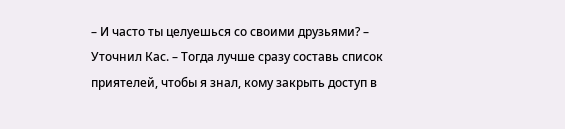– И часто ты целуешься со своими друзьями? – Уточнил Кас. – Тогда лучше сразу составь список приятелей, чтобы я знал, кому закрыть доступ в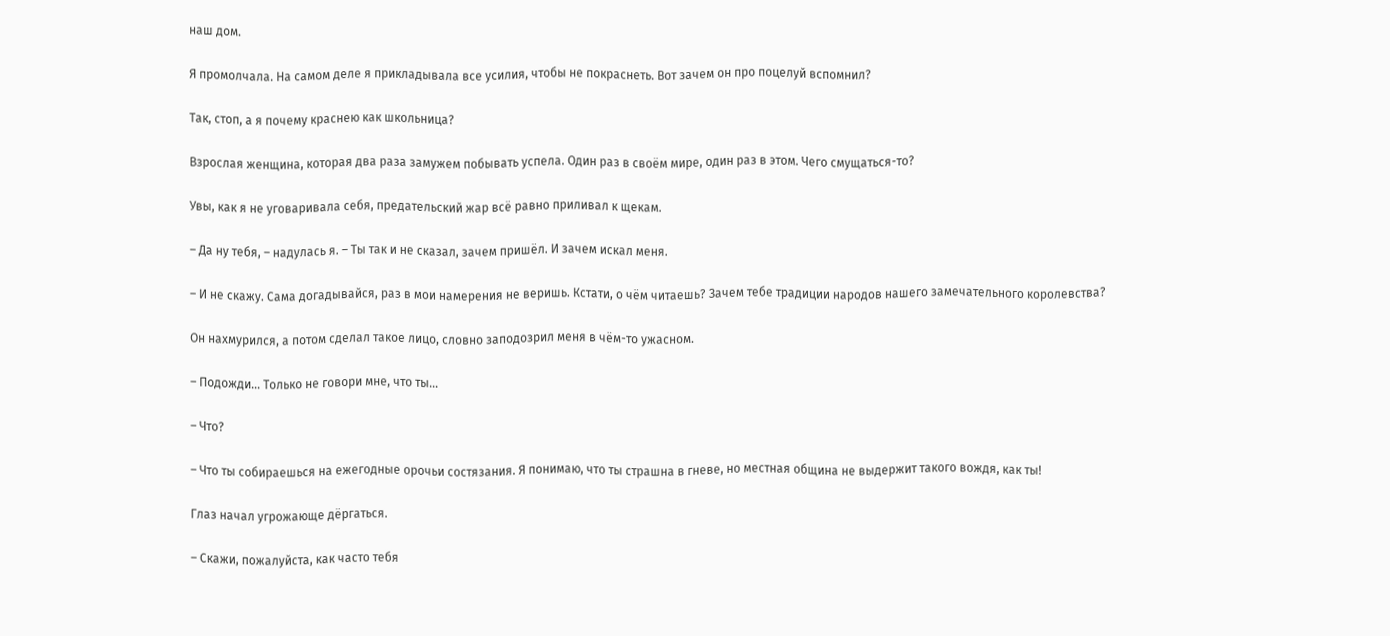наш дом.

Я промолчала. На самом деле я прикладывала все усилия, чтобы не покраснеть. Вот зачем он про поцелуй вспомнил?

Так, стоп, а я почему краснею как школьница?

Взрослая женщина, которая два раза замужем побывать успела. Один раз в своём мире, один раз в этом. Чего смущаться-то?

Увы, как я не уговаривала себя, предательский жар всё равно приливал к щекам.

– Да ну тебя, – надулась я. – Ты так и не сказал, зачем пришёл. И зачем искал меня.

– И не скажу. Сама догадывайся, раз в мои намерения не веришь. Кстати, о чём читаешь? Зачем тебе традиции народов нашего замечательного королевства?

Он нахмурился, а потом сделал такое лицо, словно заподозрил меня в чём-то ужасном.

– Подожди… Только не говори мне, что ты…

– Что?

– Что ты собираешься на ежегодные орочьи состязания. Я понимаю, что ты страшна в гневе, но местная община не выдержит такого вождя, как ты!

Глаз начал угрожающе дёргаться.

– Скажи, пожалуйста, как часто тебя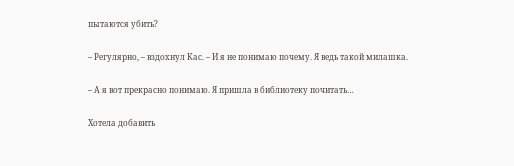пытаются убить?

– Регулярно, – вздохнул Кас. – И я не понимаю почему. Я ведь такой милашка.

– А я вот прекрасно понимаю. Я пришла в библиотеку почитать…

Хотела добавить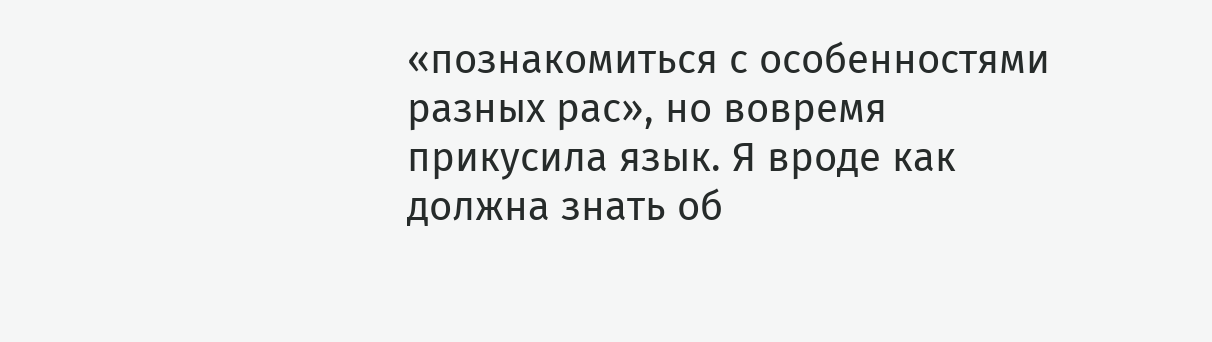«познакомиться с особенностями разных рас», но вовремя прикусила язык. Я вроде как должна знать об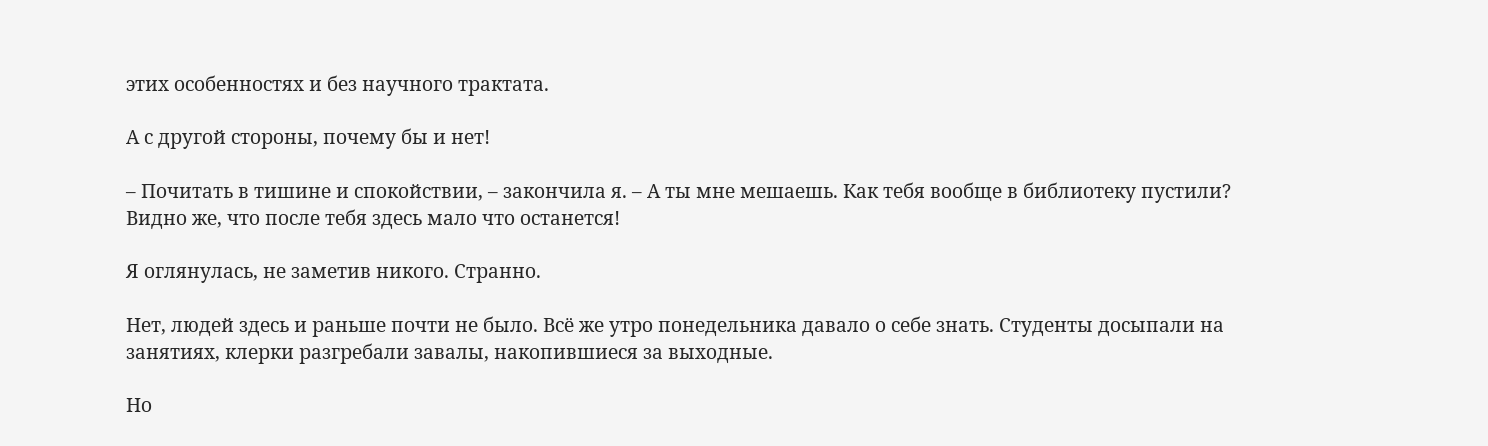этих особенностях и без научного трактата.

А с другой стороны, почему бы и нет!

– Почитать в тишине и спокойствии, – закончила я. – А ты мне мешаешь. Как тебя вообще в библиотеку пустили? Видно же, что после тебя здесь мало что останется!

Я оглянулась, не заметив никого. Странно.

Нет, людей здесь и раньше почти не было. Всё же утро понедельника давало о себе знать. Студенты досыпали на занятиях, клерки разгребали завалы, накопившиеся за выходные.

Но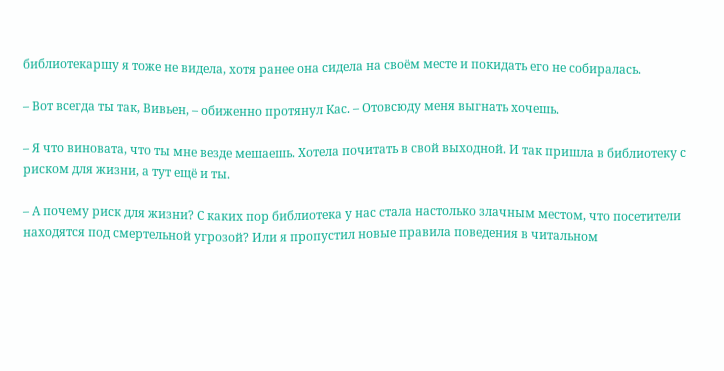библиотекаршу я тоже не видела, хотя ранее она сидела на своём месте и покидать его не собиралась.

– Вот всегда ты так, Вивьен, – обиженно протянул Кас. – Отовсюду меня выгнать хочешь.

– Я что виновата, что ты мне везде мешаешь. Хотела почитать в свой выходной. И так пришла в библиотеку с риском для жизни, а тут ещё и ты.

– А почему риск для жизни? С каких пор библиотека у нас стала настолько злачным местом, что посетители находятся под смертельной угрозой? Или я пропустил новые правила поведения в читальном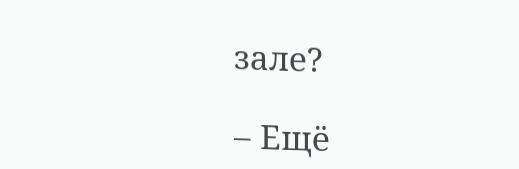зале?

– Ещё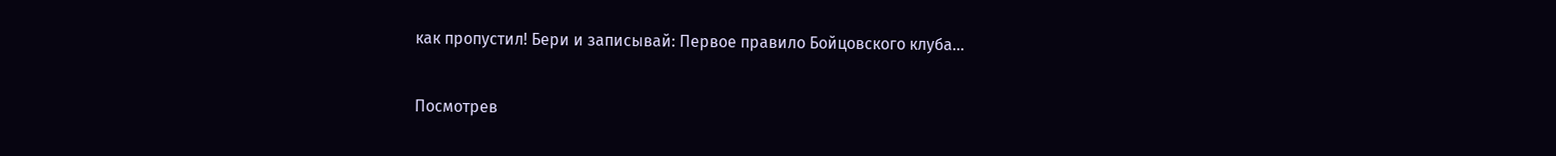как пропустил! Бери и записывай: Первое правило Бойцовского клуба…

Посмотрев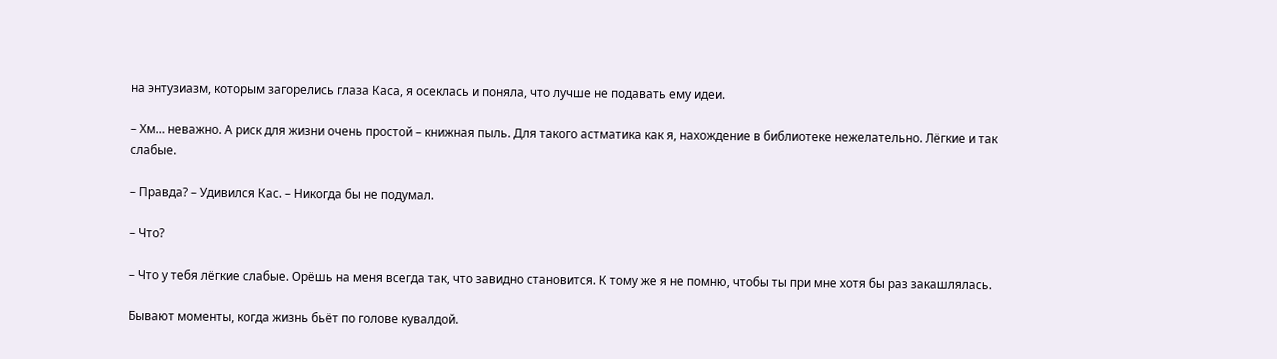на энтузиазм, которым загорелись глаза Каса, я осеклась и поняла, что лучше не подавать ему идеи.

– Хм… неважно. А риск для жизни очень простой – книжная пыль. Для такого астматика как я, нахождение в библиотеке нежелательно. Лёгкие и так слабые.

– Правда? – Удивился Кас. – Никогда бы не подумал.

– Что?

– Что у тебя лёгкие слабые. Орёшь на меня всегда так, что завидно становится. К тому же я не помню, чтобы ты при мне хотя бы раз закашлялась.

Бывают моменты, когда жизнь бьёт по голове кувалдой.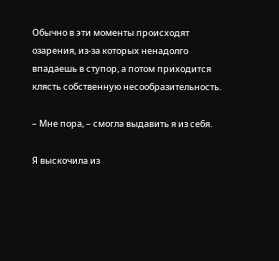Обычно в эти моменты происходят озарения, из-за которых ненадолго впадаешь в ступор, а потом приходится клясть собственную несообразительность.

– Мне пора, – смогла выдавить я из себя.

Я выскочила из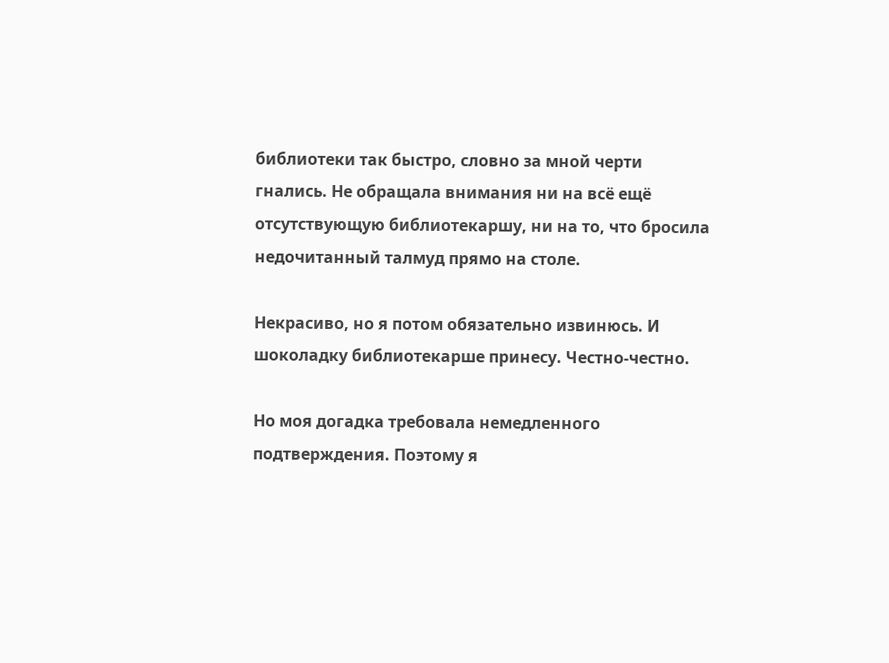библиотеки так быстро, словно за мной черти гнались. Не обращала внимания ни на всё ещё отсутствующую библиотекаршу, ни на то, что бросила недочитанный талмуд прямо на столе.

Некрасиво, но я потом обязательно извинюсь. И шоколадку библиотекарше принесу. Честно-честно.

Но моя догадка требовала немедленного подтверждения. Поэтому я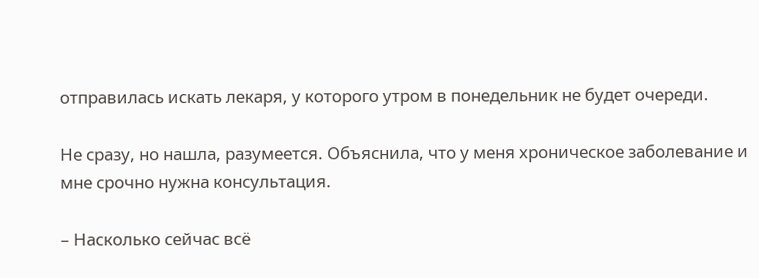отправилась искать лекаря, у которого утром в понедельник не будет очереди.

Не сразу, но нашла, разумеется. Объяснила, что у меня хроническое заболевание и мне срочно нужна консультация.

– Насколько сейчас всё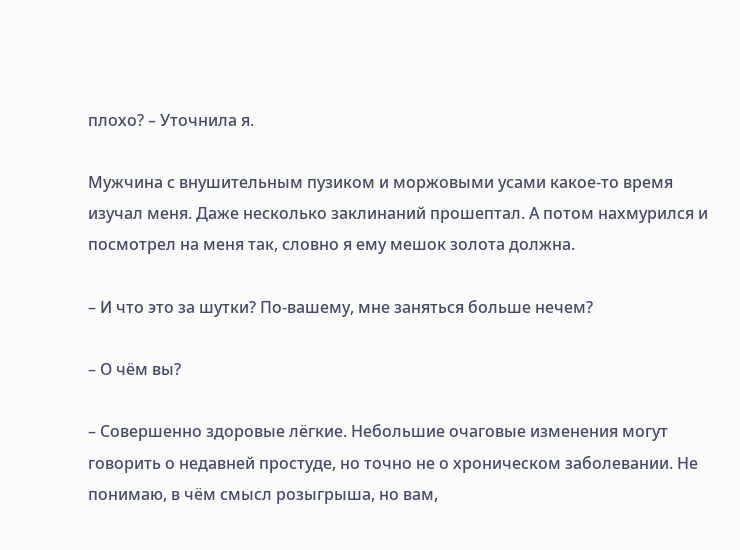плохо? – Уточнила я.

Мужчина с внушительным пузиком и моржовыми усами какое-то время изучал меня. Даже несколько заклинаний прошептал. А потом нахмурился и посмотрел на меня так, словно я ему мешок золота должна.

– И что это за шутки? По-вашему, мне заняться больше нечем?

– О чём вы?

– Совершенно здоровые лёгкие. Небольшие очаговые изменения могут говорить о недавней простуде, но точно не о хроническом заболевании. Не понимаю, в чём смысл розыгрыша, но вам,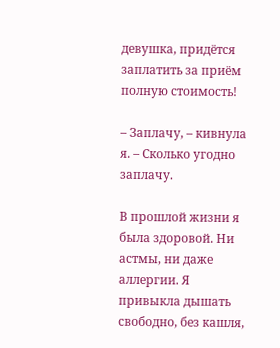девушка, придётся заплатить за приём полную стоимость!

– Заплачу, – кивнула я. – Сколько угодно заплачу.

В прошлой жизни я была здоровой. Ни астмы, ни даже аллергии. Я привыкла дышать свободно, без кашля,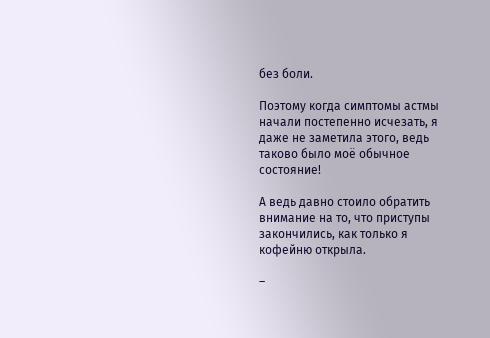без боли.

Поэтому когда симптомы астмы начали постепенно исчезать, я даже не заметила этого, ведь таково было моё обычное состояние!

А ведь давно стоило обратить внимание на то, что приступы закончились, как только я кофейню открыла.

–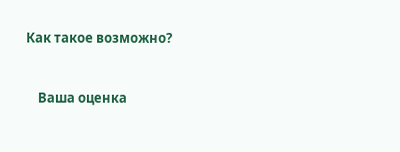Как такое возможно?


    Ваша оценка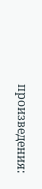произведения: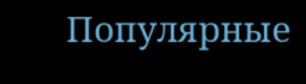Популярные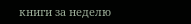книги за неделю